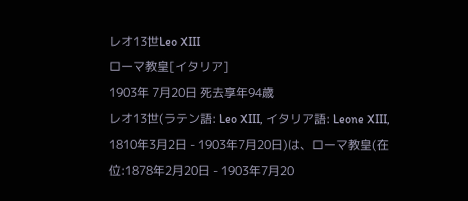レオ13世Leo XIII
ローマ教皇[イタリア]
1903年 7月20日 死去享年94歳
レオ13世(ラテン語: Leo XIII, イタリア語: Leone XIII, 1810年3月2日 - 1903年7月20日)は、ローマ教皇(在位:1878年2月20日 - 1903年7月20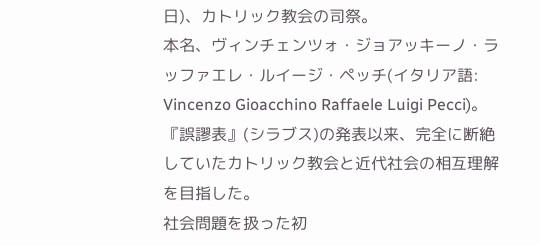日)、カトリック教会の司祭。
本名、ヴィンチェンツォ・ジョアッキーノ・ラッファエレ・ルイージ・ペッチ(イタリア語: Vincenzo Gioacchino Raffaele Luigi Pecci)。
『誤謬表』(シラブス)の発表以来、完全に断絶していたカトリック教会と近代社会の相互理解を目指した。
社会問題を扱った初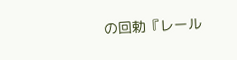の回勅『レール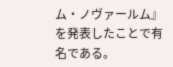ム・ノヴァールム』を発表したことで有名である。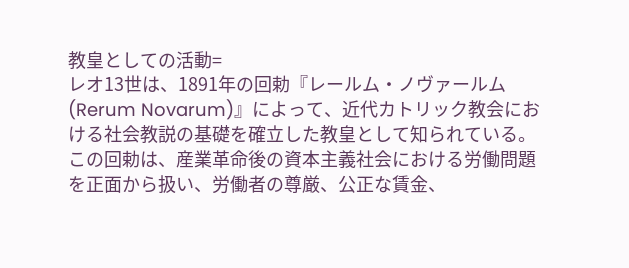教皇としての活動=
レオ13世は、1891年の回勅『レールム・ノヴァールム(Rerum Novarum)』によって、近代カトリック教会における社会教説の基礎を確立した教皇として知られている。
この回勅は、産業革命後の資本主義社会における労働問題を正面から扱い、労働者の尊厳、公正な賃金、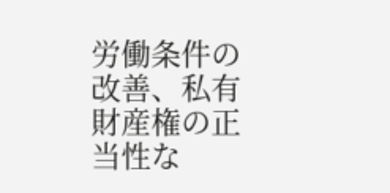労働条件の改善、私有財産権の正当性な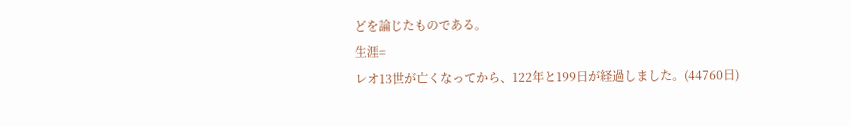どを論じたものである。
生涯=
レオ13世が亡くなってから、122年と199日が経過しました。(44760日)